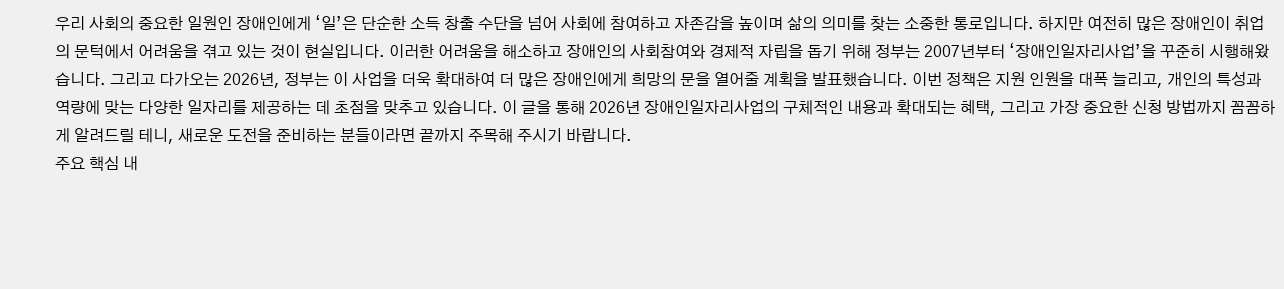우리 사회의 중요한 일원인 장애인에게 ‘일’은 단순한 소득 창출 수단을 넘어 사회에 참여하고 자존감을 높이며 삶의 의미를 찾는 소중한 통로입니다. 하지만 여전히 많은 장애인이 취업의 문턱에서 어려움을 겪고 있는 것이 현실입니다. 이러한 어려움을 해소하고 장애인의 사회참여와 경제적 자립을 돕기 위해 정부는 2007년부터 ‘장애인일자리사업’을 꾸준히 시행해왔습니다. 그리고 다가오는 2026년, 정부는 이 사업을 더욱 확대하여 더 많은 장애인에게 희망의 문을 열어줄 계획을 발표했습니다. 이번 정책은 지원 인원을 대폭 늘리고, 개인의 특성과 역량에 맞는 다양한 일자리를 제공하는 데 초점을 맞추고 있습니다. 이 글을 통해 2026년 장애인일자리사업의 구체적인 내용과 확대되는 혜택, 그리고 가장 중요한 신청 방법까지 꼼꼼하게 알려드릴 테니, 새로운 도전을 준비하는 분들이라면 끝까지 주목해 주시기 바랍니다.
주요 핵심 내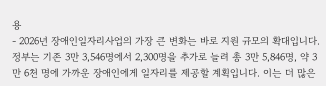용
- 2026년 장애인일자리사업의 가장 큰 변화는 바로 지원 규모의 확대입니다. 정부는 기존 3만 3,546명에서 2,300명을 추가로 늘려 총 3만 5,846명, 약 3만 6천 명에 가까운 장애인에게 일자리를 제공할 계획입니다. 이는 더 많은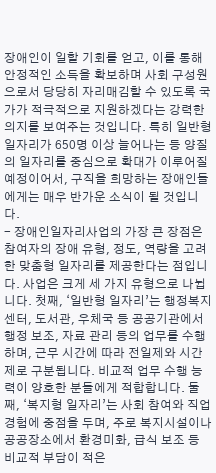장애인이 일할 기회를 얻고, 이를 통해 안정적인 소득을 확보하며 사회 구성원으로서 당당히 자리매김할 수 있도록 국가가 적극적으로 지원하겠다는 강력한 의지를 보여주는 것입니다. 특히 일반형 일자리가 650명 이상 늘어나는 등 양질의 일자리를 중심으로 확대가 이루어질 예정이어서, 구직을 희망하는 장애인들에게는 매우 반가운 소식이 될 것입니다.
- 장애인일자리사업의 가장 큰 장점은 참여자의 장애 유형, 정도, 역량을 고려한 맞춤형 일자리를 제공한다는 점입니다. 사업은 크게 세 가지 유형으로 나뉩니다. 첫째, ‘일반형 일자리’는 행정복지센터, 도서관, 우체국 등 공공기관에서 행정 보조, 자료 관리 등의 업무를 수행하며, 근무 시간에 따라 전일제와 시간제로 구분됩니다. 비교적 업무 수행 능력이 양호한 분들에게 적합합니다. 둘째, ‘복지형 일자리’는 사회 참여와 직업 경험에 중점을 두며, 주로 복지시설이나 공공장소에서 환경미화, 급식 보조 등 비교적 부담이 적은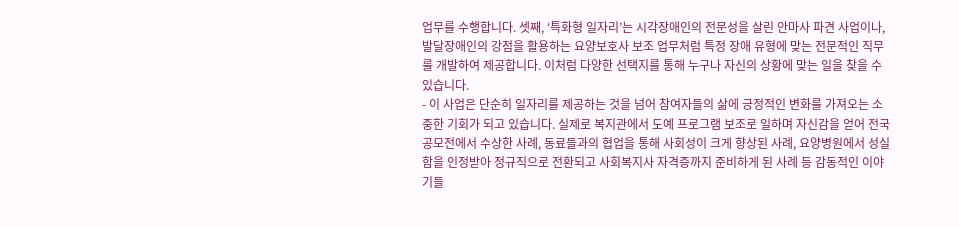업무를 수행합니다. 셋째, ‘특화형 일자리’는 시각장애인의 전문성을 살린 안마사 파견 사업이나, 발달장애인의 강점을 활용하는 요양보호사 보조 업무처럼 특정 장애 유형에 맞는 전문적인 직무를 개발하여 제공합니다. 이처럼 다양한 선택지를 통해 누구나 자신의 상황에 맞는 일을 찾을 수 있습니다.
- 이 사업은 단순히 일자리를 제공하는 것을 넘어 참여자들의 삶에 긍정적인 변화를 가져오는 소중한 기회가 되고 있습니다. 실제로 복지관에서 도예 프로그램 보조로 일하며 자신감을 얻어 전국 공모전에서 수상한 사례, 동료들과의 협업을 통해 사회성이 크게 향상된 사례, 요양병원에서 성실함을 인정받아 정규직으로 전환되고 사회복지사 자격증까지 준비하게 된 사례 등 감동적인 이야기들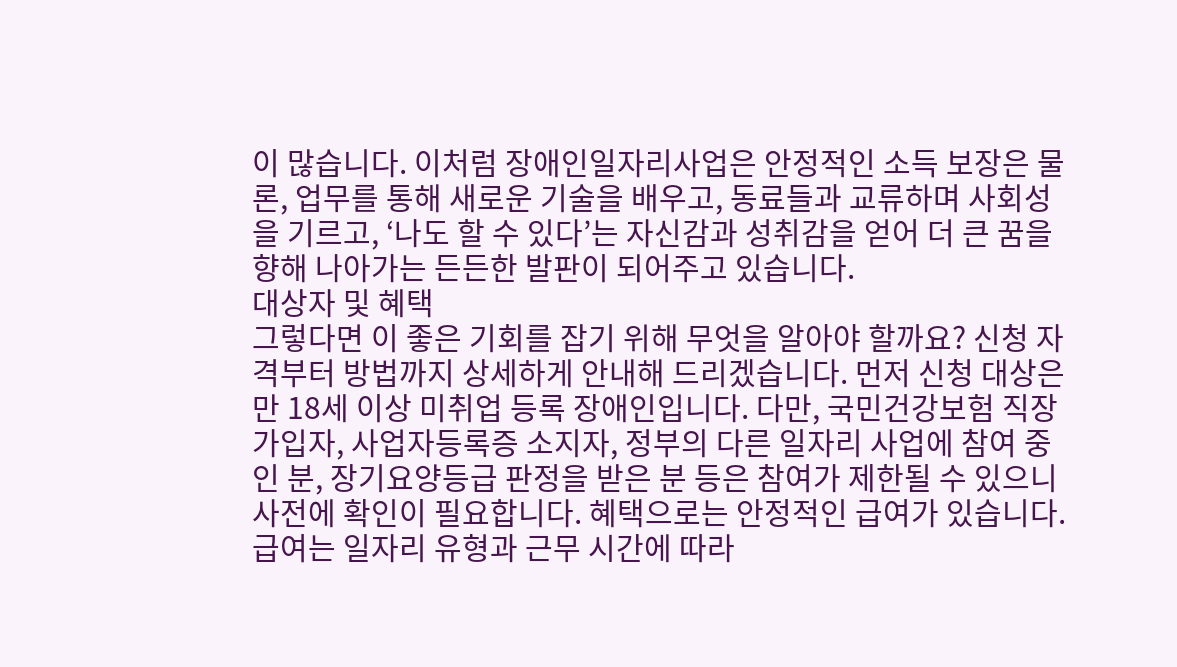이 많습니다. 이처럼 장애인일자리사업은 안정적인 소득 보장은 물론, 업무를 통해 새로운 기술을 배우고, 동료들과 교류하며 사회성을 기르고, ‘나도 할 수 있다’는 자신감과 성취감을 얻어 더 큰 꿈을 향해 나아가는 든든한 발판이 되어주고 있습니다.
대상자 및 혜택
그렇다면 이 좋은 기회를 잡기 위해 무엇을 알아야 할까요? 신청 자격부터 방법까지 상세하게 안내해 드리겠습니다. 먼저 신청 대상은 만 18세 이상 미취업 등록 장애인입니다. 다만, 국민건강보험 직장가입자, 사업자등록증 소지자, 정부의 다른 일자리 사업에 참여 중인 분, 장기요양등급 판정을 받은 분 등은 참여가 제한될 수 있으니 사전에 확인이 필요합니다. 혜택으로는 안정적인 급여가 있습니다. 급여는 일자리 유형과 근무 시간에 따라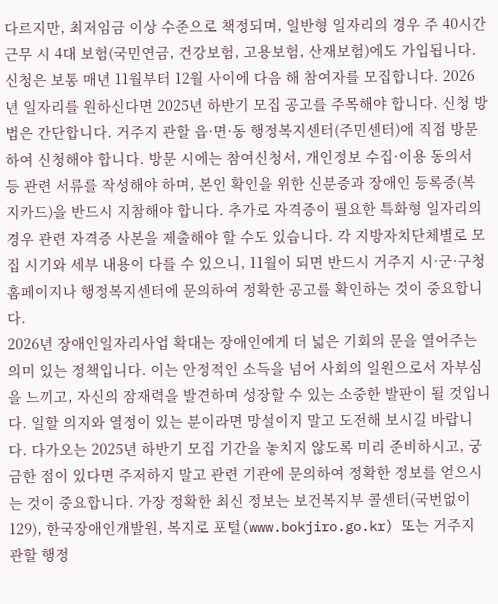다르지만, 최저임금 이상 수준으로 책정되며, 일반형 일자리의 경우 주 40시간 근무 시 4대 보험(국민연금, 건강보험, 고용보험, 산재보험)에도 가입됩니다. 신청은 보통 매년 11월부터 12월 사이에 다음 해 참여자를 모집합니다. 2026년 일자리를 원하신다면 2025년 하반기 모집 공고를 주목해야 합니다. 신청 방법은 간단합니다. 거주지 관할 읍·면·동 행정복지센터(주민센터)에 직접 방문하여 신청해야 합니다. 방문 시에는 참여신청서, 개인정보 수집·이용 동의서 등 관련 서류를 작성해야 하며, 본인 확인을 위한 신분증과 장애인 등록증(복지카드)을 반드시 지참해야 합니다. 추가로 자격증이 필요한 특화형 일자리의 경우 관련 자격증 사본을 제출해야 할 수도 있습니다. 각 지방자치단체별로 모집 시기와 세부 내용이 다를 수 있으니, 11월이 되면 반드시 거주지 시·군·구청 홈페이지나 행정복지센터에 문의하여 정확한 공고를 확인하는 것이 중요합니다.
2026년 장애인일자리사업 확대는 장애인에게 더 넓은 기회의 문을 열어주는 의미 있는 정책입니다. 이는 안정적인 소득을 넘어 사회의 일원으로서 자부심을 느끼고, 자신의 잠재력을 발견하며 성장할 수 있는 소중한 발판이 될 것입니다. 일할 의지와 열정이 있는 분이라면 망설이지 말고 도전해 보시길 바랍니다. 다가오는 2025년 하반기 모집 기간을 놓치지 않도록 미리 준비하시고, 궁금한 점이 있다면 주저하지 말고 관련 기관에 문의하여 정확한 정보를 얻으시는 것이 중요합니다. 가장 정확한 최신 정보는 보건복지부 콜센터(국번없이 129), 한국장애인개발원, 복지로 포털(www.bokjiro.go.kr) 또는 거주지 관할 행정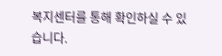복지센터를 통해 확인하실 수 있습니다.